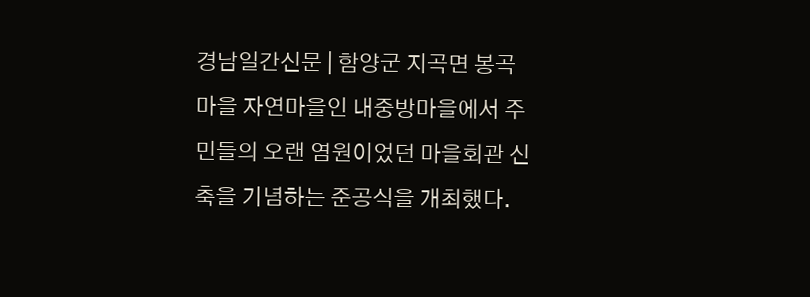경남일간신문 | 함양군 지곡면 봉곡마을 자연마을인 내중방마을에서 주민들의 오랜 염원이었던 마을회관 신축을 기념하는 준공식을 개최했다.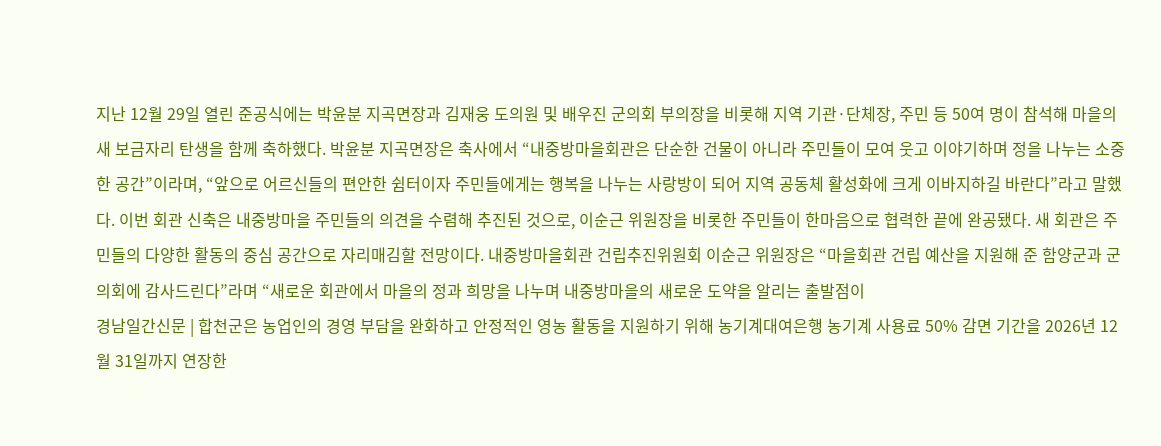지난 12월 29일 열린 준공식에는 박윤분 지곡면장과 김재웅 도의원 및 배우진 군의회 부의장을 비롯해 지역 기관·단체장, 주민 등 50여 명이 참석해 마을의 새 보금자리 탄생을 함께 축하했다. 박윤분 지곡면장은 축사에서 “내중방마을회관은 단순한 건물이 아니라 주민들이 모여 웃고 이야기하며 정을 나누는 소중한 공간”이라며, “앞으로 어르신들의 편안한 쉼터이자 주민들에게는 행복을 나누는 사랑방이 되어 지역 공동체 활성화에 크게 이바지하길 바란다”라고 말했다. 이번 회관 신축은 내중방마을 주민들의 의견을 수렴해 추진된 것으로, 이순근 위원장을 비롯한 주민들이 한마음으로 협력한 끝에 완공됐다. 새 회관은 주민들의 다양한 활동의 중심 공간으로 자리매김할 전망이다. 내중방마을회관 건립추진위원회 이순근 위원장은 “마을회관 건립 예산을 지원해 준 함양군과 군의회에 감사드린다”라며 “새로운 회관에서 마을의 정과 희망을 나누며 내중방마을의 새로운 도약을 알리는 출발점이
경남일간신문 | 합천군은 농업인의 경영 부담을 완화하고 안정적인 영농 활동을 지원하기 위해 농기계대여은행 농기계 사용료 50% 감면 기간을 2026년 12월 31일까지 연장한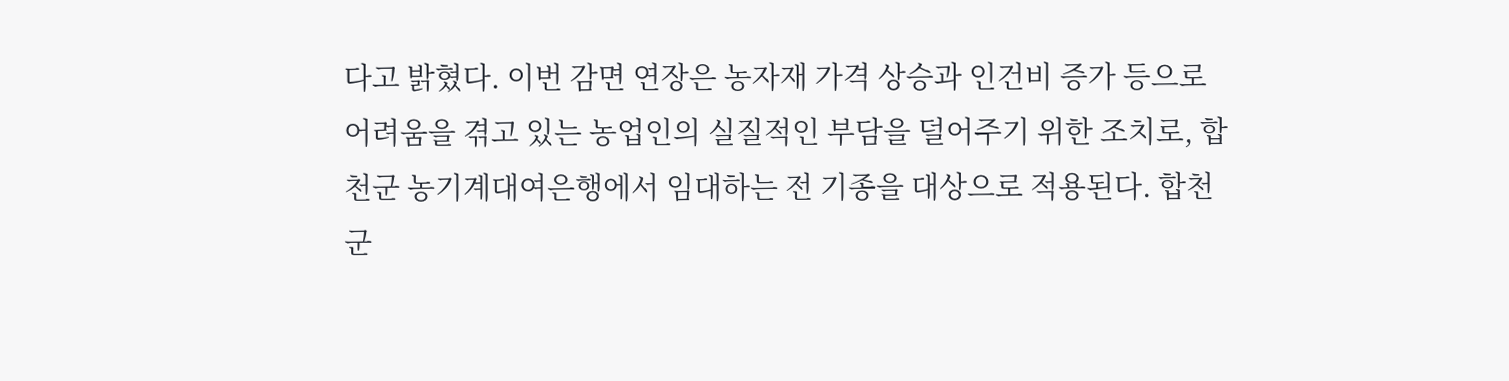다고 밝혔다. 이번 감면 연장은 농자재 가격 상승과 인건비 증가 등으로 어려움을 겪고 있는 농업인의 실질적인 부담을 덜어주기 위한 조치로, 합천군 농기계대여은행에서 임대하는 전 기종을 대상으로 적용된다. 합천군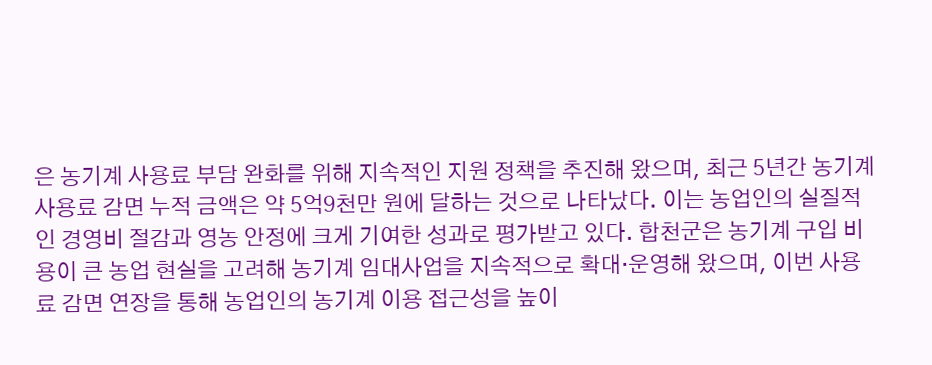은 농기계 사용료 부담 완화를 위해 지속적인 지원 정책을 추진해 왔으며, 최근 5년간 농기계 사용료 감면 누적 금액은 약 5억9천만 원에 달하는 것으로 나타났다. 이는 농업인의 실질적인 경영비 절감과 영농 안정에 크게 기여한 성과로 평가받고 있다. 합천군은 농기계 구입 비용이 큰 농업 현실을 고려해 농기계 임대사업을 지속적으로 확대·운영해 왔으며, 이번 사용료 감면 연장을 통해 농업인의 농기계 이용 접근성을 높이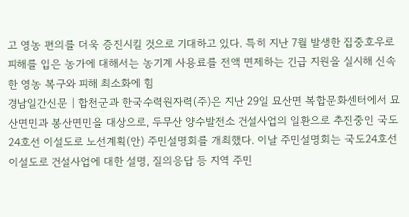고 영농 편의를 더욱 증진시킬 것으로 기대하고 있다. 특히 지난 7월 발생한 집중호우로 피해를 입은 농가에 대해서는 농기계 사용료를 전액 면제하는 긴급 지원을 실시해 신속한 영농 복구와 피해 최소화에 힘
경남일간신문 | 합천군과 한국수력원자력(주)은 지난 29일 묘산면 복합문화센터에서 묘산면민과 봉산면민을 대상으로, 두무산 양수발전소 건설사업의 일환으로 추진중인 국도24호선 이설도로 노선계획(안) 주민설명회를 개최했다. 이날 주민설명회는 국도24호선 이설도로 건설사업에 대한 설명, 질의응답 등 지역 주민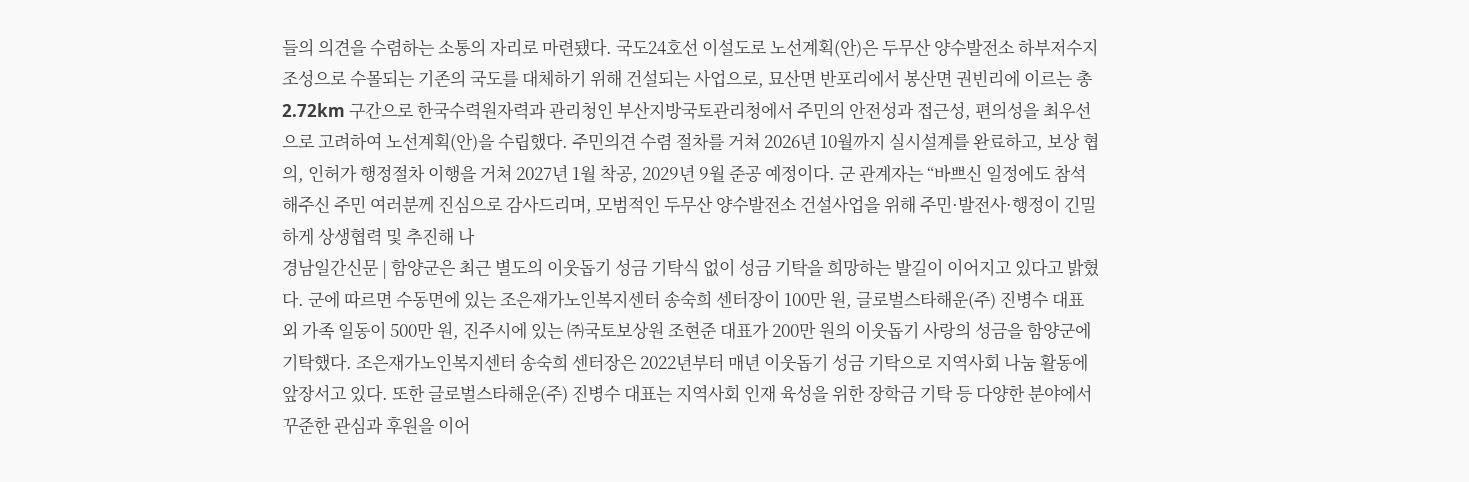들의 의견을 수렴하는 소통의 자리로 마련됐다. 국도24호선 이설도로 노선계획(안)은 두무산 양수발전소 하부저수지 조성으로 수몰되는 기존의 국도를 대체하기 위해 건설되는 사업으로, 묘산면 반포리에서 봉산면 권빈리에 이르는 총 2.72km 구간으로 한국수력원자력과 관리청인 부산지방국토관리청에서 주민의 안전성과 접근성, 편의성을 최우선으로 고려하여 노선계획(안)을 수립했다. 주민의견 수렴 절차를 거쳐 2026년 10월까지 실시설계를 완료하고, 보상 협의, 인허가 행정절차 이행을 거쳐 2027년 1월 착공, 2029년 9월 준공 예정이다. 군 관계자는 “바쁘신 일정에도 참석해주신 주민 여러분께 진심으로 감사드리며, 모범적인 두무산 양수발전소 건설사업을 위해 주민·발전사·행정이 긴밀하게 상생협력 및 추진해 나
경남일간신문 | 함양군은 최근 별도의 이웃돕기 성금 기탁식 없이 성금 기탁을 희망하는 발길이 이어지고 있다고 밝혔다. 군에 따르면 수동면에 있는 조은재가노인복지센터 송숙희 센터장이 100만 원, 글로벌스타해운(주) 진병수 대표 외 가족 일동이 500만 원, 진주시에 있는 ㈜국토보상원 조현준 대표가 200만 원의 이웃돕기 사랑의 성금을 함양군에 기탁했다. 조은재가노인복지센터 송숙희 센터장은 2022년부터 매년 이웃돕기 성금 기탁으로 지역사회 나눔 활동에 앞장서고 있다. 또한 글로벌스타해운(주) 진병수 대표는 지역사회 인재 육성을 위한 장학금 기탁 등 다양한 분야에서 꾸준한 관심과 후원을 이어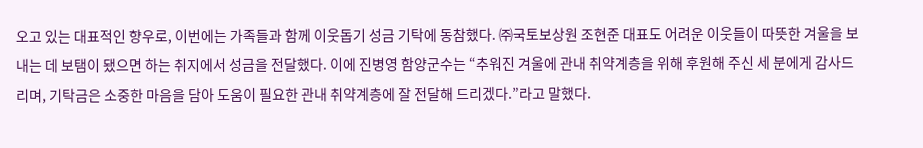오고 있는 대표적인 향우로, 이번에는 가족들과 함께 이웃돕기 성금 기탁에 동참했다. ㈜국토보상원 조현준 대표도 어려운 이웃들이 따뜻한 겨울을 보내는 데 보탬이 됐으면 하는 취지에서 성금을 전달했다. 이에 진병영 함양군수는 “추워진 겨울에 관내 취약계층을 위해 후원해 주신 세 분에게 감사드리며, 기탁금은 소중한 마음을 담아 도움이 필요한 관내 취약계층에 잘 전달해 드리겠다.”라고 말했다.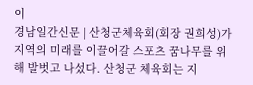이
경남일간신문 | 산청군체육회(회장 권희성)가 지역의 미래를 이끌어갈 스포츠 꿈나무를 위해 발벗고 나섰다. 산청군 체육회는 지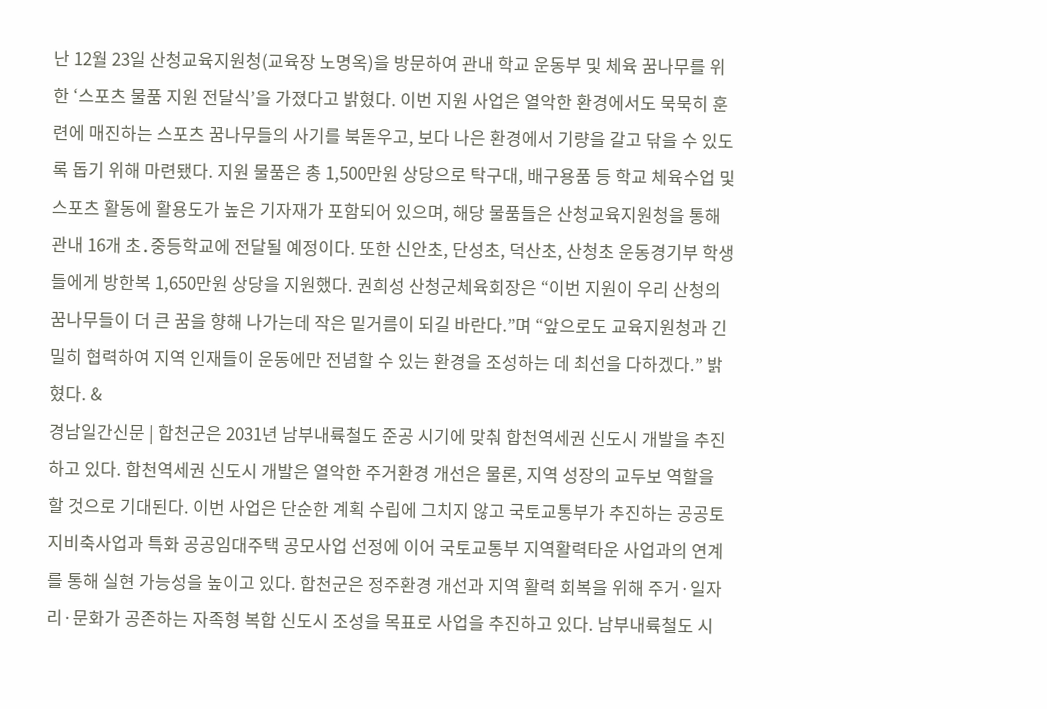난 12월 23일 산청교육지원청(교육장 노명옥)을 방문하여 관내 학교 운동부 및 체육 꿈나무를 위한 ‘스포츠 물품 지원 전달식’을 가졌다고 밝혔다. 이번 지원 사업은 열악한 환경에서도 묵묵히 훈련에 매진하는 스포츠 꿈나무들의 사기를 북돋우고, 보다 나은 환경에서 기량을 갈고 닦을 수 있도록 돕기 위해 마련됐다. 지원 물품은 총 1,500만원 상당으로 탁구대, 배구용품 등 학교 체육수업 및 스포츠 활동에 활용도가 높은 기자재가 포함되어 있으며, 해당 물품들은 산청교육지원청을 통해 관내 16개 초․중등학교에 전달될 예정이다. 또한 신안초, 단성초, 덕산초, 산청초 운동경기부 학생들에게 방한복 1,650만원 상당을 지원했다. 권희성 산청군체육회장은 “이번 지원이 우리 산청의 꿈나무들이 더 큰 꿈을 향해 나가는데 작은 밑거름이 되길 바란다.”며 “앞으로도 교육지원청과 긴밀히 협력하여 지역 인재들이 운동에만 전념할 수 있는 환경을 조성하는 데 최선을 다하겠다.” 밝혔다. &
경남일간신문 | 합천군은 2031년 남부내륙철도 준공 시기에 맞춰 합천역세권 신도시 개발을 추진하고 있다. 합천역세권 신도시 개발은 열악한 주거환경 개선은 물론, 지역 성장의 교두보 역할을 할 것으로 기대된다. 이번 사업은 단순한 계획 수립에 그치지 않고 국토교통부가 추진하는 공공토지비축사업과 특화 공공임대주택 공모사업 선정에 이어 국토교통부 지역활력타운 사업과의 연계를 통해 실현 가능성을 높이고 있다. 합천군은 정주환경 개선과 지역 활력 회복을 위해 주거·일자리·문화가 공존하는 자족형 복합 신도시 조성을 목표로 사업을 추진하고 있다. 남부내륙철도 시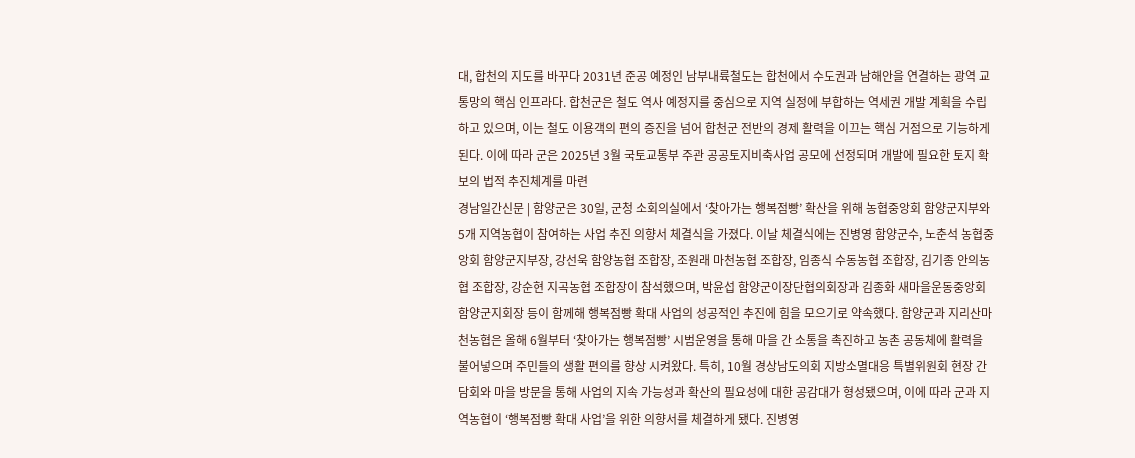대, 합천의 지도를 바꾸다 2031년 준공 예정인 남부내륙철도는 합천에서 수도권과 남해안을 연결하는 광역 교통망의 핵심 인프라다. 합천군은 철도 역사 예정지를 중심으로 지역 실정에 부합하는 역세권 개발 계획을 수립하고 있으며, 이는 철도 이용객의 편의 증진을 넘어 합천군 전반의 경제 활력을 이끄는 핵심 거점으로 기능하게 된다. 이에 따라 군은 2025년 3월 국토교통부 주관 공공토지비축사업 공모에 선정되며 개발에 필요한 토지 확보의 법적 추진체계를 마련
경남일간신문 | 함양군은 30일, 군청 소회의실에서 ‘찾아가는 행복점빵’ 확산을 위해 농협중앙회 함양군지부와 5개 지역농협이 참여하는 사업 추진 의향서 체결식을 가졌다. 이날 체결식에는 진병영 함양군수, 노춘석 농협중앙회 함양군지부장, 강선욱 함양농협 조합장, 조원래 마천농협 조합장, 임종식 수동농협 조합장, 김기종 안의농협 조합장, 강순현 지곡농협 조합장이 참석했으며, 박윤섭 함양군이장단협의회장과 김종화 새마을운동중앙회 함양군지회장 등이 함께해 행복점빵 확대 사업의 성공적인 추진에 힘을 모으기로 약속했다. 함양군과 지리산마천농협은 올해 6월부터 ‘찾아가는 행복점빵’ 시범운영을 통해 마을 간 소통을 촉진하고 농촌 공동체에 활력을 불어넣으며 주민들의 생활 편의를 향상 시켜왔다. 특히, 10월 경상남도의회 지방소멸대응 특별위원회 현장 간담회와 마을 방문을 통해 사업의 지속 가능성과 확산의 필요성에 대한 공감대가 형성됐으며, 이에 따라 군과 지역농협이 ‘행복점빵 확대 사업’을 위한 의향서를 체결하게 됐다. 진병영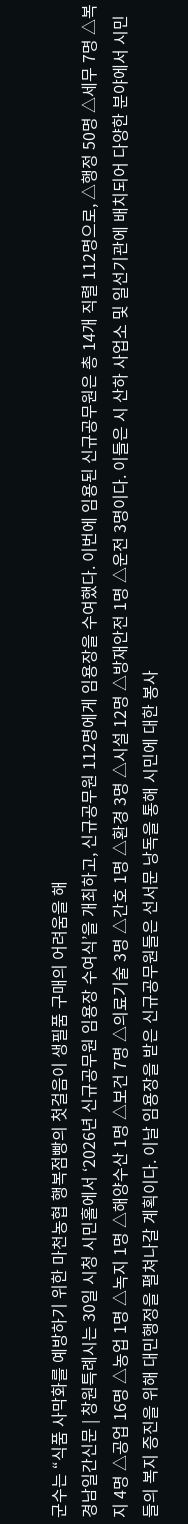군수는 “식품 사막화를 예방하기 위한 마천농협 행복점빵의 첫걸음이 생필품 구매의 어려움을 해
경남일간신문 | 창원특례시는 30일 시청 시민홀에서 ‘2026년 신규공무원 임용장 수여식’을 개최하고, 신규공무원 112명에게 임용장을 수여했다. 이번에 임용된 신규공무원은 총 14개 직렬 112명으로, △행정 50명 △세무 7명 △복지 4명 △공업 16명 △농업 1명 △녹지 1명 △해양수산 1명 △보건 7명 △의료기술 3명 △간호 1명 △환경 3명 △시설 12명 △방재안전 1명 △운전 3명이다. 이들은 시 산하 사업소 및 일선기관에 배치되어 다양한 분야에서 시민들의 복지 증진을 위해 대민행정을 펼쳐나갈 계획이다. 이날 임용장을 받은 신규공무원들은 선서문 낭독을 통해 시민에 대한 봉사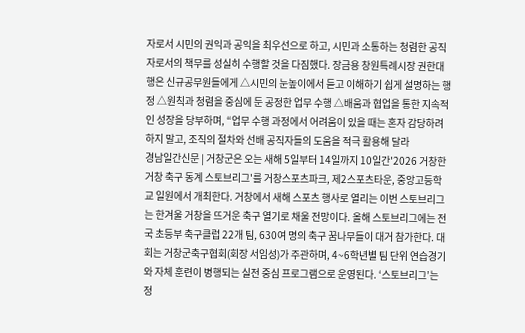자로서 시민의 권익과 공익을 최우선으로 하고, 시민과 소통하는 청렴한 공직자로서의 책무를 성실히 수행할 것을 다짐했다. 장금용 창원특례시장 권한대행은 신규공무원들에게 △시민의 눈높이에서 듣고 이해하기 쉽게 설명하는 행정 △원칙과 청렴을 중심에 둔 공정한 업무 수행 △배움과 협업을 통한 지속적인 성장을 당부하며, “업무 수행 과정에서 어려움이 있을 때는 혼자 감당하려 하지 말고, 조직의 절차와 선배 공직자들의 도움을 적극 활용해 달라
경남일간신문 | 거창군은 오는 새해 5일부터 14일까지 10일간'2026 거창한거창 축구 동계 스토브리그'를 거창스포츠파크, 제2스포츠타운, 중앙고등학교 일원에서 개최한다. 거창에서 새해 스포츠 행사로 열리는 이번 스토브리그는 한겨울 거창을 뜨거운 축구 열기로 채울 전망이다. 올해 스토브리그에는 전국 초등부 축구클럽 22개 팀, 630여 명의 축구 꿈나무들이 대거 참가한다. 대회는 거창군축구협회(회장 서임성)가 주관하며, 4~6학년별 팀 단위 연습경기와 자체 훈련이 병행되는 실전 중심 프로그램으로 운영된다. ‘스토브리그’는 정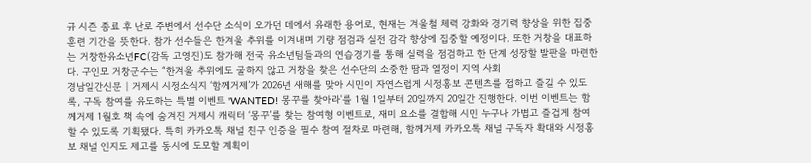규 시즌 종료 후 난로 주변에서 선수단 소식이 오가던 데에서 유래한 용어로, 현재는 겨울철 체력 강화와 경기력 향상을 위한 집중 훈련 기간을 뜻한다. 참가 선수들은 한겨울 추위를 이겨내며 기량 점검과 실전 감각 향상에 집중할 예정이다. 또한 거창을 대표하는 거창한유소년FC(감독 고영진)도 참가해 전국 유소년팀들과의 연습경기를 통해 실력을 점검하고 한 단계 성장할 발판을 마련한다. 구인모 거창군수는 “한겨울 추위에도 굴하지 않고 거창을 찾은 선수단의 소중한 땀과 열정이 지역 사회
경남일간신문 | 거제시 시정소식지 ‘함께거제’가 2026년 새해를 맞아 시민이 자연스럽게 시정홍보 콘텐츠를 접하고 즐길 수 있도록, 구독 참여를 유도하는 특별 이벤트 'WANTED! 몽꾸를 찾아라'를 1월 1일부터 20일까지 20일간 진행한다. 이번 이벤트는 함께거제 1월호 책 속에 숨겨진 거제시 캐릭터 ‘몽꾸’를 찾는 참여형 이벤트로, 재미 요소를 결합해 시민 누구나 가볍고 즐겁게 참여할 수 있도록 기획됐다. 특히 카카오톡 채널 친구 인증을 필수 참여 절차로 마련해, 함께거제 카카오톡 채널 구독자 확대와 시정홍보 채널 인지도 제고를 동시에 도모할 계획이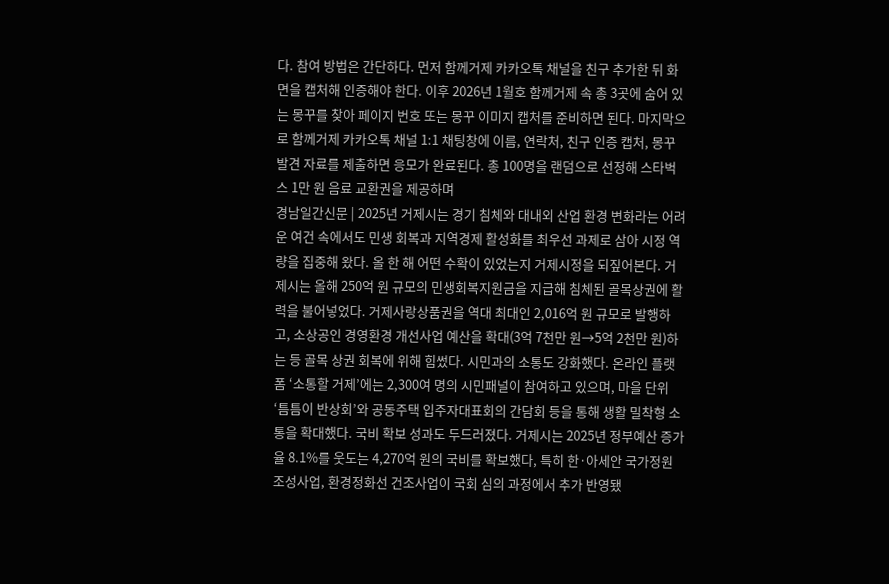다. 참여 방법은 간단하다. 먼저 함께거제 카카오톡 채널을 친구 추가한 뒤 화면을 캡처해 인증해야 한다. 이후 2026년 1월호 함께거제 속 총 3곳에 숨어 있는 몽꾸를 찾아 페이지 번호 또는 몽꾸 이미지 캡처를 준비하면 된다. 마지막으로 함께거제 카카오톡 채널 1:1 채팅창에 이름, 연락처, 친구 인증 캡처, 몽꾸 발견 자료를 제출하면 응모가 완료된다. 총 100명을 랜덤으로 선정해 스타벅스 1만 원 음료 교환권을 제공하며
경남일간신문 | 2025년 거제시는 경기 침체와 대내외 산업 환경 변화라는 어려운 여건 속에서도 민생 회복과 지역경제 활성화를 최우선 과제로 삼아 시정 역량을 집중해 왔다. 올 한 해 어떤 수확이 있었는지 거제시정을 되짚어본다. 거제시는 올해 250억 원 규모의 민생회복지원금을 지급해 침체된 골목상권에 활력을 불어넣었다. 거제사랑상품권을 역대 최대인 2,016억 원 규모로 발행하고, 소상공인 경영환경 개선사업 예산을 확대(3억 7천만 원→5억 2천만 원)하는 등 골목 상권 회복에 위해 힘썼다. 시민과의 소통도 강화했다. 온라인 플랫폼 ‘소통할 거제’에는 2,300여 명의 시민패널이 참여하고 있으며, 마을 단위 ‘틈틈이 반상회’와 공동주택 입주자대표회의 간담회 등을 통해 생활 밀착형 소통을 확대했다. 국비 확보 성과도 두드러졌다. 거제시는 2025년 정부예산 증가율 8.1%를 웃도는 4,270억 원의 국비를 확보했다, 특히 한·아세안 국가정원 조성사업, 환경정화선 건조사업이 국회 심의 과정에서 추가 반영됐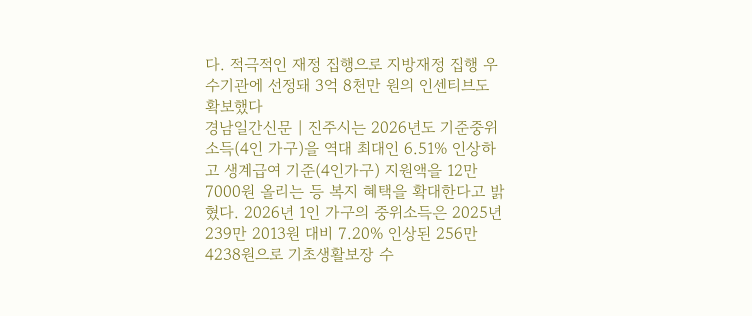다. 적극적인 재정 집행으로 지방재정 집행 우수기관에 선정돼 3억 8천만 원의 인센티브도 확보했다
경남일간신문 | 진주시는 2026년도 기준중위소득(4인 가구)을 역대 최대인 6.51% 인상하고 생계급여 기준(4인가구) 지원액을 12만 7000원 올리는 등 복지 혜택을 확대한다고 밝혔다. 2026년 1인 가구의 중위소득은 2025년 239만 2013원 대비 7.20% 인상된 256만 4238원으로 기초생활보장 수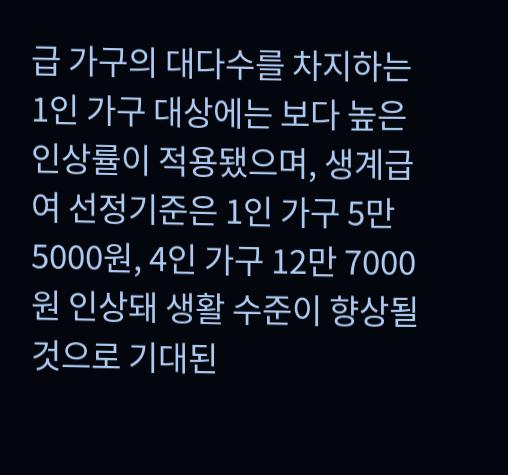급 가구의 대다수를 차지하는 1인 가구 대상에는 보다 높은 인상률이 적용됐으며, 생계급여 선정기준은 1인 가구 5만 5000원, 4인 가구 12만 7000원 인상돼 생활 수준이 향상될 것으로 기대된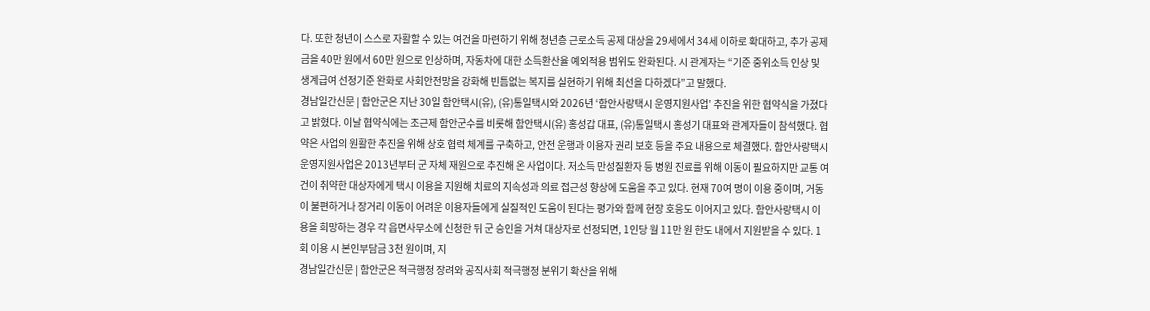다. 또한 청년이 스스로 자활할 수 있는 여건을 마련하기 위해 청년층 근로소득 공제 대상을 29세에서 34세 이하로 확대하고, 추가 공제금을 40만 원에서 60만 원으로 인상하며, 자동차에 대한 소득환산율 예외적용 범위도 완화된다. 시 관계자는 “기준 중위소득 인상 및 생계급여 선정기준 완화로 사회안전망을 강화해 빈틈없는 복지를 실현하기 위해 최선을 다하겠다”고 말했다.
경남일간신문 | 함안군은 지난 30일 함안택시(유), (유)통일택시와 2026년 ‘함안사랑택시 운영지원사업’ 추진을 위한 협약식을 가졌다고 밝혔다. 이날 협약식에는 조근제 함안군수를 비롯해 함안택시(유) 홍성갑 대표, (유)통일택시 홍성기 대표와 관계자들이 참석했다. 협약은 사업의 원활한 추진을 위해 상호 협력 체계를 구축하고, 안전 운행과 이용자 권리 보호 등을 주요 내용으로 체결했다. 함안사랑택시 운영지원사업은 2013년부터 군 자체 재원으로 추진해 온 사업이다. 저소득 만성질환자 등 병원 진료를 위해 이동이 필요하지만 교통 여건이 취약한 대상자에게 택시 이용을 지원해 치료의 지속성과 의료 접근성 향상에 도움을 주고 있다. 현재 70여 명이 이용 중이며, 거동이 불편하거나 장거리 이동이 어려운 이용자들에게 실질적인 도움이 된다는 평가와 함께 현장 호응도 이어지고 있다. 함안사랑택시 이용을 희망하는 경우 각 읍면사무소에 신청한 뒤 군 승인을 거쳐 대상자로 선정되면, 1인당 월 11만 원 한도 내에서 지원받을 수 있다. 1회 이용 시 본인부담금 3천 원이며, 지
경남일간신문 | 함안군은 적극행정 장려와 공직사회 적극행정 분위기 확산을 위해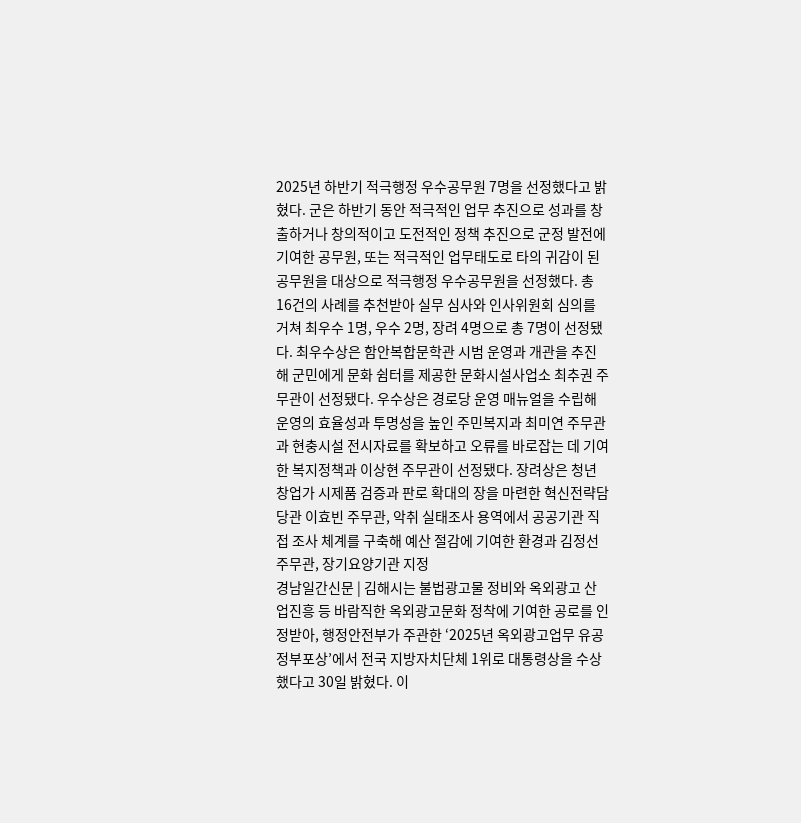2025년 하반기 적극행정 우수공무원 7명을 선정했다고 밝혔다. 군은 하반기 동안 적극적인 업무 추진으로 성과를 창출하거나 창의적이고 도전적인 정책 추진으로 군정 발전에 기여한 공무원, 또는 적극적인 업무태도로 타의 귀감이 된 공무원을 대상으로 적극행정 우수공무원을 선정했다. 총 16건의 사례를 추천받아 실무 심사와 인사위원회 심의를 거쳐 최우수 1명, 우수 2명, 장려 4명으로 총 7명이 선정됐다. 최우수상은 함안복합문학관 시범 운영과 개관을 추진해 군민에게 문화 쉼터를 제공한 문화시설사업소 최추권 주무관이 선정됐다. 우수상은 경로당 운영 매뉴얼을 수립해 운영의 효율성과 투명성을 높인 주민복지과 최미연 주무관과 현충시설 전시자료를 확보하고 오류를 바로잡는 데 기여한 복지정책과 이상현 주무관이 선정됐다. 장려상은 청년창업가 시제품 검증과 판로 확대의 장을 마련한 혁신전략담당관 이효빈 주무관, 악취 실태조사 용역에서 공공기관 직접 조사 체계를 구축해 예산 절감에 기여한 환경과 김정선 주무관, 장기요양기관 지정
경남일간신문 | 김해시는 불법광고물 정비와 옥외광고 산업진흥 등 바람직한 옥외광고문화 정착에 기여한 공로를 인정받아, 행정안전부가 주관한 ‘2025년 옥외광고업무 유공 정부포상’에서 전국 지방자치단체 1위로 대통령상을 수상했다고 30일 밝혔다. 이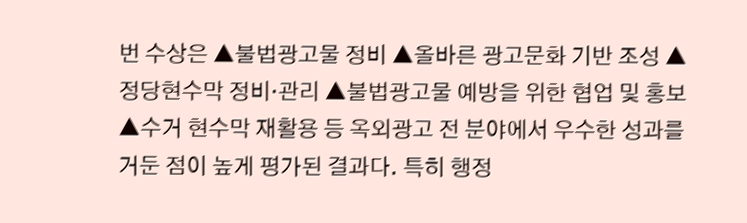번 수상은 ▲불법광고물 정비 ▲올바른 광고문화 기반 조성 ▲정당현수막 정비·관리 ▲불법광고물 예방을 위한 협업 및 홍보 ▲수거 현수막 재활용 등 옥외광고 전 분야에서 우수한 성과를 거둔 점이 높게 평가된 결과다. 특히 행정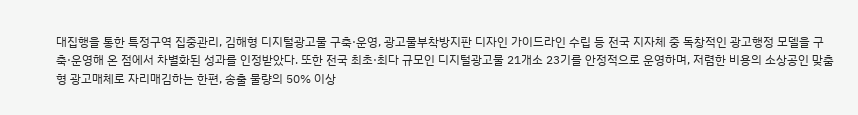대집행을 통한 특정구역 집중관리, 김해형 디지털광고물 구축·운영, 광고물부착방지판 디자인 가이드라인 수립 등 전국 지자체 중 독창적인 광고행정 모델을 구축·운영해 온 점에서 차별화된 성과를 인정받았다. 또한 전국 최초·최다 규모인 디지털광고물 21개소 23기를 안정적으로 운영하며, 저렴한 비용의 소상공인 맞춤형 광고매체로 자리매김하는 한편, 송출 물량의 50% 이상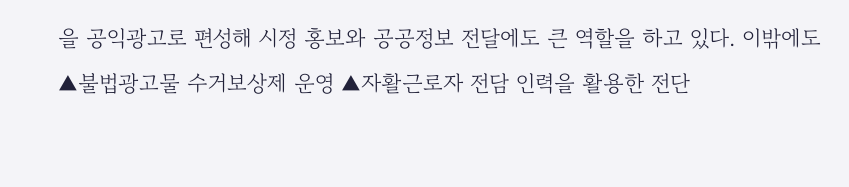을 공익광고로 편성해 시정 홍보와 공공정보 전달에도 큰 역할을 하고 있다. 이밖에도 ▲불법광고물 수거보상제 운영 ▲자활근로자 전담 인력을 활용한 전단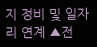지 정비 및 일자리 연계 ▲전